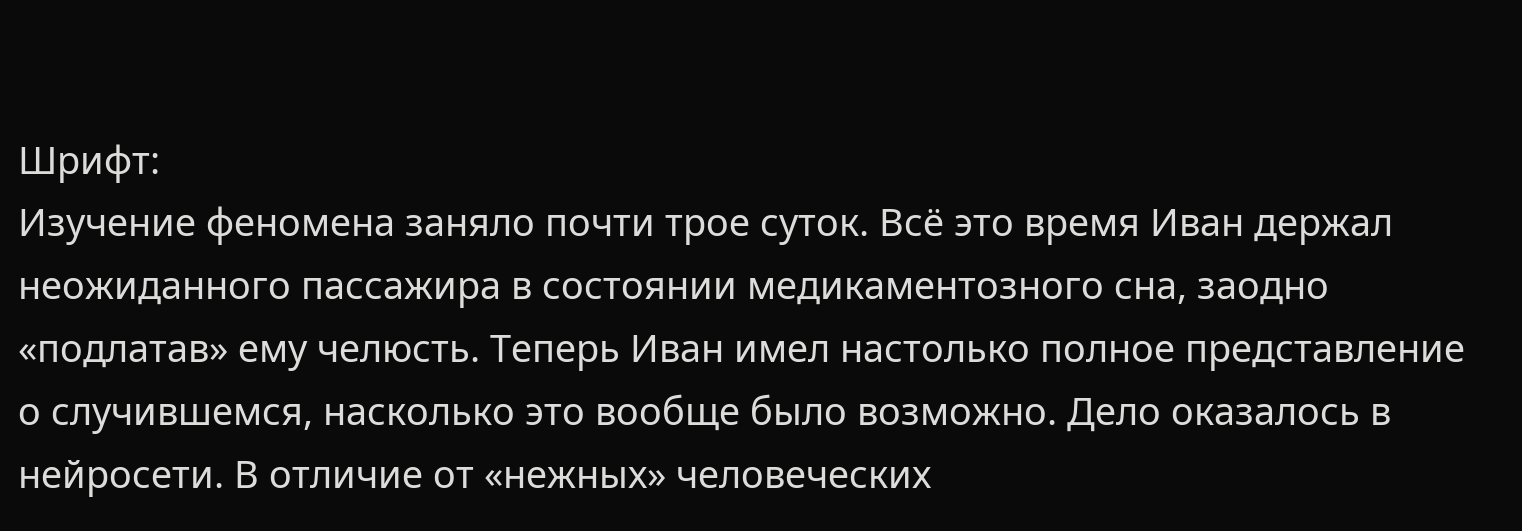Шрифт:
Изучение феномена заняло почти трое суток. Всё это время Иван держал неожиданного пассажира в состоянии медикаментозного сна, заодно «подлатав» ему челюсть. Теперь Иван имел настолько полное представление о случившемся, насколько это вообще было возможно. Дело оказалось в нейросети. В отличие от «нежных» человеческих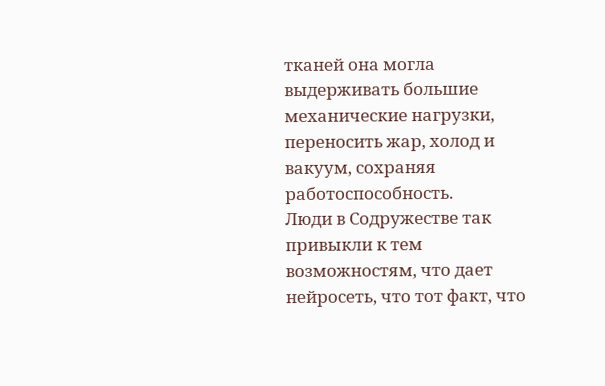тканей она могла выдерживать большие механические нагрузки, переносить жар, холод и вакуум, сохраняя работоспособность.
Люди в Содружестве так привыкли к тем возможностям, что дает нейросеть, что тот факт, что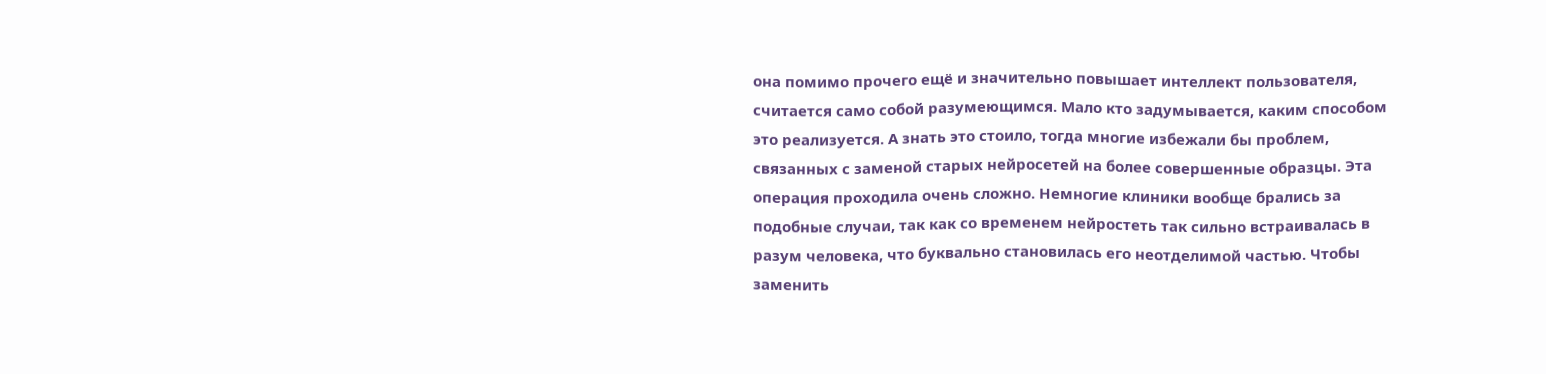она помимо прочего ещё и значительно повышает интеллект пользователя, считается само собой разумеющимся. Мало кто задумывается, каким способом это реализуется. А знать это стоило, тогда многие избежали бы проблем, связанных с заменой старых нейросетей на более совершенные образцы. Эта операция проходила очень сложно. Немногие клиники вообще брались за подобные случаи, так как со временем нейростеть так сильно встраивалась в разум человека, что буквально становилась его неотделимой частью. Чтобы заменить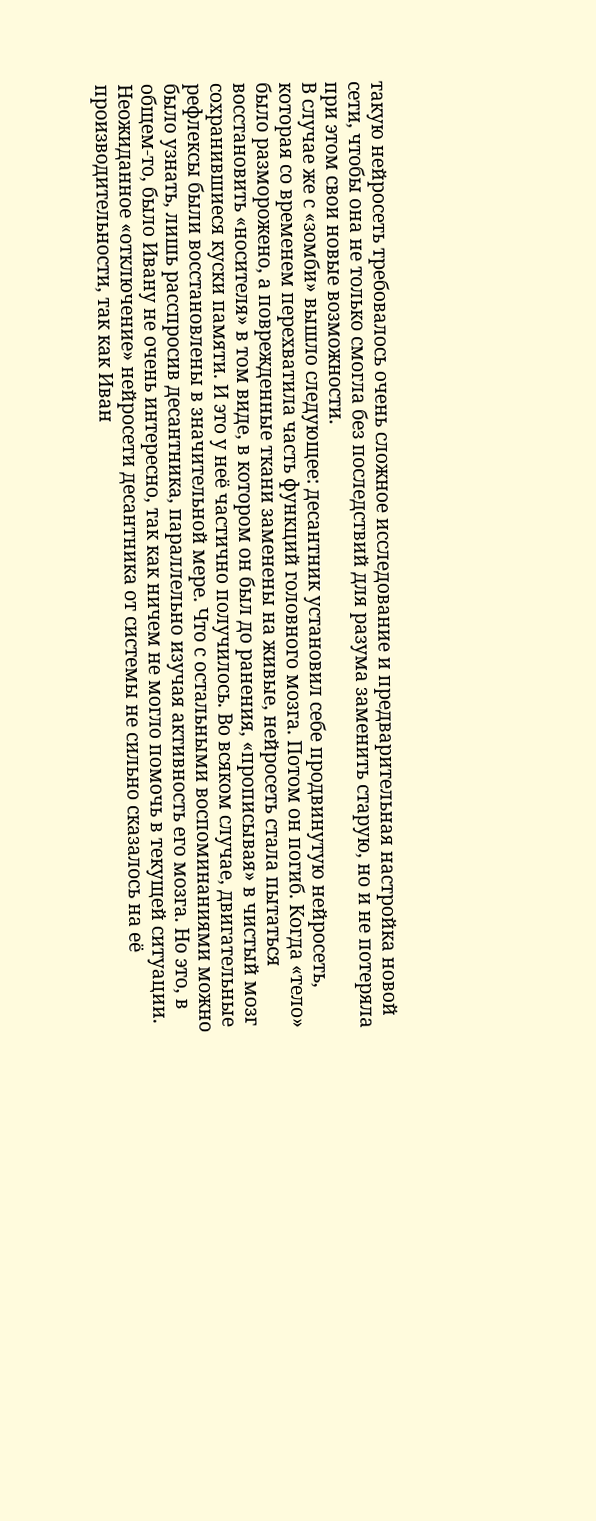такую нейросеть требовалось очень сложное исследование и предварительная настройка новой сети, чтобы она не только смогла без последствий для разума заменить старую, но и не потеряла при этом свои новые возможности.
В случае же с «зомби» вышло следующее: десантник установил себе продвинутую нейросеть, которая со временем перехватила часть функций головного мозга. Потом он погиб. Когда «тело» было разморожено, а поврежденные ткани заменены на живые, нейросеть стала пытаться восстановить «носителя» в том виде, в котором он был до ранения, «прописывая» в чистый мозг сохранившиеся куски памяти. И это у неё частично получилось. Во всяком случае, двигательные рефлексы были восстановлены в значительной мере. Что с остальными воспоминаниями можно было узнать, лишь расспросив десантника, параллельно изучая активность его мозга. Но это, в общем-то, было Ивану не очень интересно, так как ничем не могло помочь в текущей ситуации.
Неожиданное «отключение» нейросети десантника от системы не сильно сказалось на её производительности, так как Иван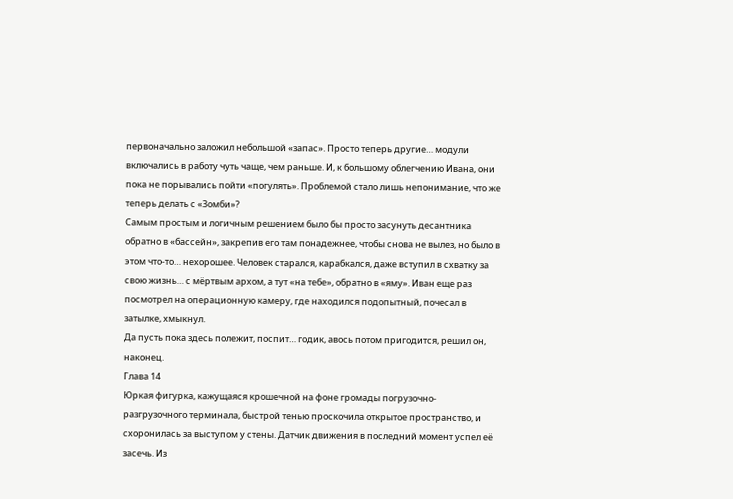первоначально заложил небольшой «запас». Просто теперь другие… модули включались в работу чуть чаще, чем раньше. И, к большому облегчению Ивана, они пока не порывались пойти «погулять». Проблемой стало лишь непонимание, что же теперь делать с «Зомби»?
Самым простым и логичным решением было бы просто засунуть десантника обратно в «бассейн», закрепив его там понадежнее, чтобы снова не вылез, но было в этом что-то… нехорошее. Человек старался, карабкался, даже вступил в схватку за свою жизнь… с мёртвым архом, а тут «на тебе», обратно в «яму». Иван еще раз посмотрел на операционную камеру, где находился подопытный, почесал в затылке, хмыкнул.
Да пусть пока здесь полежит, поспит… годик, авось потом пригодится, решил он, наконец.
Глава 14
Юркая фигурка, кажущаяся крошечной на фоне громады погрузочно-разгрузочного терминала, быстрой тенью проскочила открытое пространство, и схоронилась за выступом у стены. Датчик движения в последний момент успел её засечь. Из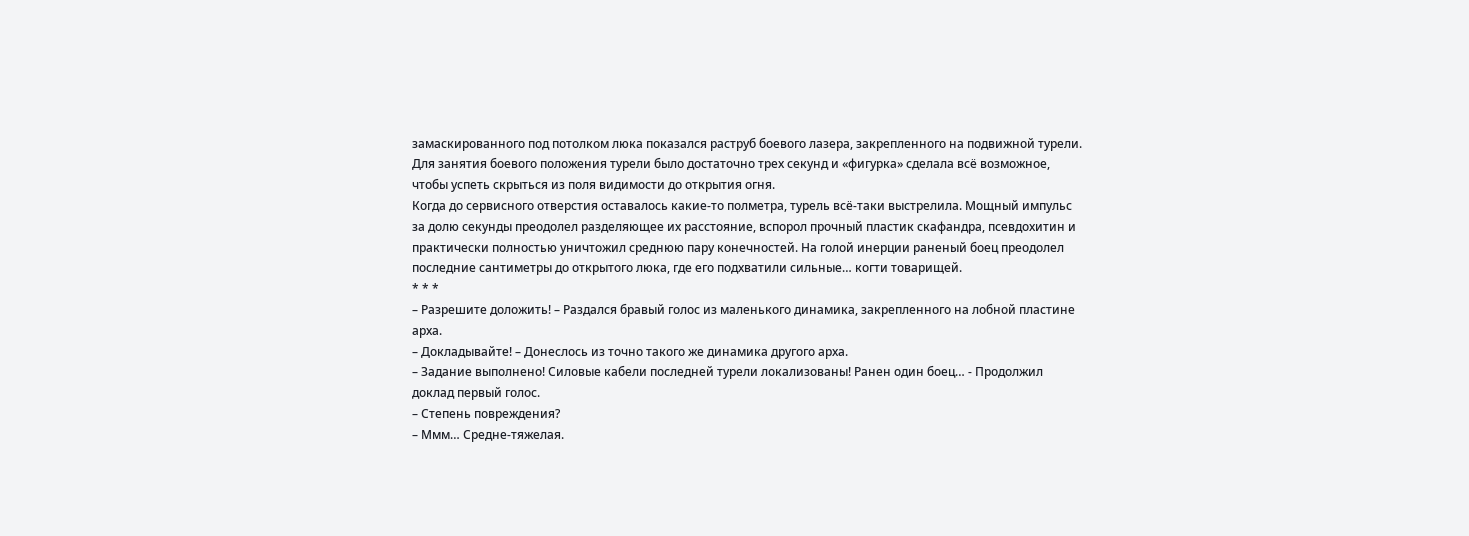замаскированного под потолком люка показался раструб боевого лазера, закрепленного на подвижной турели. Для занятия боевого положения турели было достаточно трех секунд и «фигурка» сделала всё возможное, чтобы успеть скрыться из поля видимости до открытия огня.
Когда до сервисного отверстия оставалось какие-то полметра, турель всё-таки выстрелила. Мощный импульс за долю секунды преодолел разделяющее их расстояние, вспорол прочный пластик скафандра, псевдохитин и практически полностью уничтожил среднюю пару конечностей. На голой инерции раненый боец преодолел последние сантиметры до открытого люка, где его подхватили сильные… когти товарищей.
* * *
– Разрешите доложить! – Раздался бравый голос из маленького динамика, закрепленного на лобной пластине арха.
– Докладывайте! – Донеслось из точно такого же динамика другого арха.
– Задание выполнено! Силовые кабели последней турели локализованы! Ранен один боец… - Продолжил доклад первый голос.
– Степень повреждения?
– Ммм… Средне-тяжелая.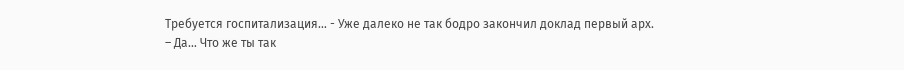Требуется госпитализация… - Уже далеко не так бодро закончил доклад первый арх.
– Да… Что же ты так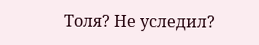Толя? Не уследил?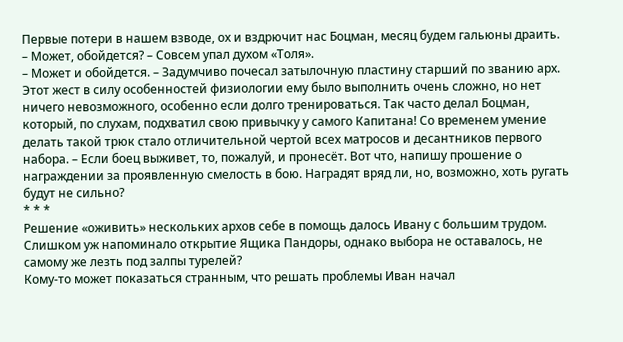Первые потери в нашем взводе, ох и вздрючит нас Боцман, месяц будем гальюны драить.
– Может, обойдется? – Совсем упал духом «Толя».
– Может и обойдется. – Задумчиво почесал затылочную пластину старший по званию арх. Этот жест в силу особенностей физиологии ему было выполнить очень сложно, но нет ничего невозможного, особенно если долго тренироваться. Так часто делал Боцман, который, по слухам, подхватил свою привычку у самого Капитана! Со временем умение делать такой трюк стало отличительной чертой всех матросов и десантников первого набора. – Если боец выживет, то, пожалуй, и пронесёт. Вот что, напишу прошение о награждении за проявленную смелость в бою. Наградят вряд ли, но, возможно, хоть ругать будут не сильно?
* * *
Решение «оживить» нескольких архов себе в помощь далось Ивану с большим трудом. Слишком уж напоминало открытие Ящика Пандоры, однако выбора не оставалось, не самому же лезть под залпы турелей?
Кому-то может показаться странным, что решать проблемы Иван начал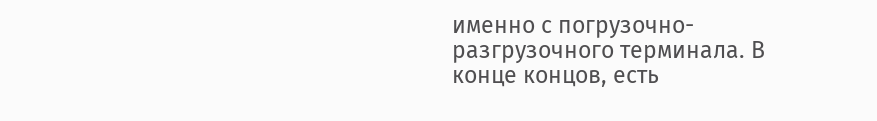именно с погрузочно-разгрузочного терминала. В конце концов, есть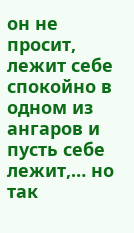он не просит, лежит себе спокойно в одном из ангаров и пусть себе лежит,… но так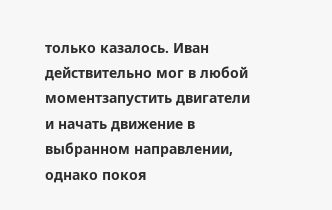только казалось. Иван действительно мог в любой моментзапустить двигатели и начать движение в выбранном направлении, однако покоя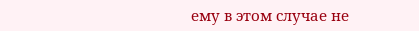ему в этом случае не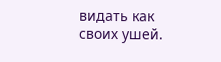видать как своих ушей.